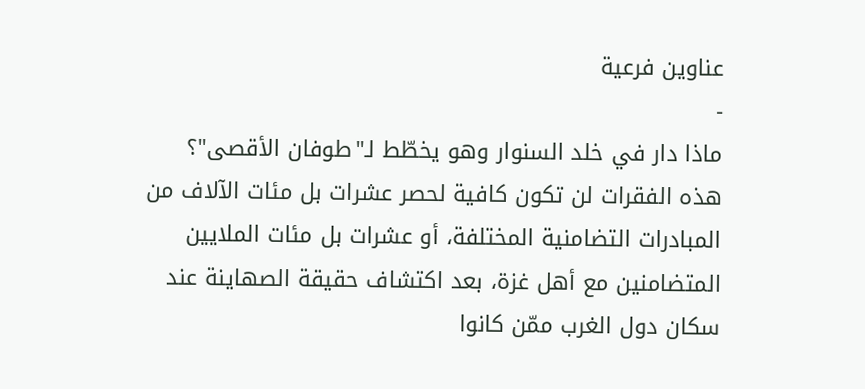عناوين فرعية
-
ماذا دار في خلد السنوار وهو يخطّط لـ"طوفان الأقصى"؟
هذه الفقرات لن تكون كافية لحصر عشرات بل مئات الآلاف من المبادرات التضامنية المختلفة، أو عشرات بل مئات الملايين المتضامنين مع أهل غزة، بعد اكتشاف حقيقة الصهاينة عند سكان دول الغرب ممّن كانوا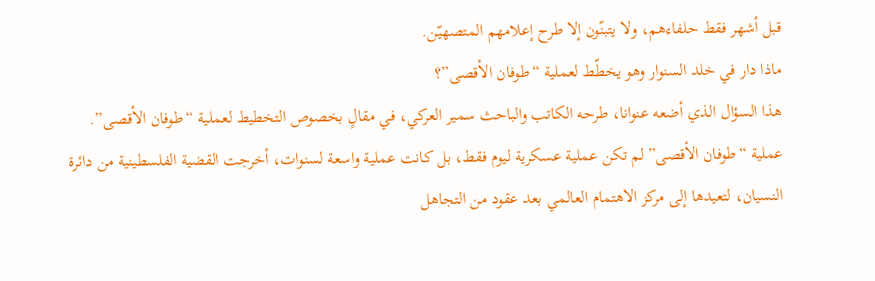قبل أشهر فقط حلفاءهم، ولا يتبنّون إلا طرح إعلامهم المتصهيّن.
ماذا دار في خلد السنوار وهو يخطّط لعملية “طوفان الأقصى”؟
هذا السؤال الذي أضعه عنوانا، طرحه الكاتب والباحث سمير العركي، في مقالٍ بخصوص التخطيط لعملية “طوفان الأقصى”.
عملية “طوفان الأقصى” لم تكن عملية عسكرية ليوم فقط، بل كانت عملية واسعة لسنوات، أخرجت القضية الفلسطينية من دائرة النسيان، لتعيدها إلى مركز الاهتمام العالمي بعد عقود من التجاهل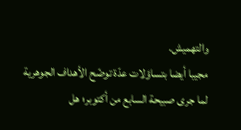والتهميش.
مجيبا أيضا بتساؤلات عدّة توضّح الأهداف الجوهرية لما جرى صبيحة السابع من أكتوبر؛ هل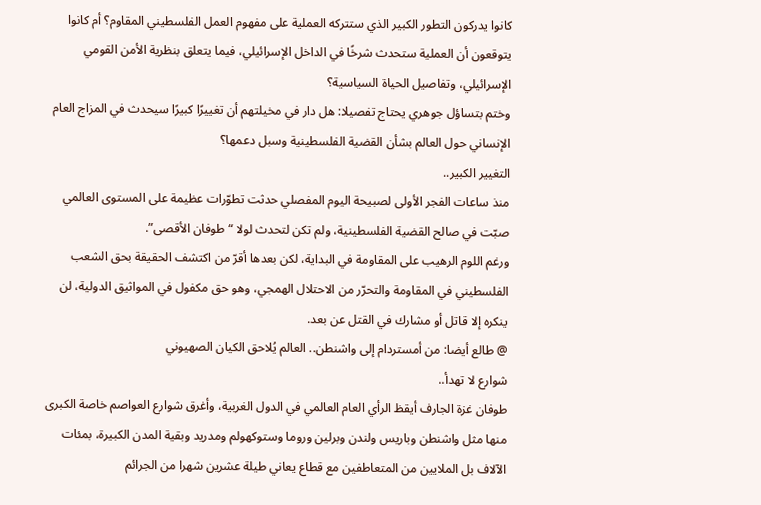كانوا يدركون التطور الكبير الذي ستتركه العملية على مفهوم العمل الفلسطيني المقاوم؟ أم كانوا يتوقعون أن العملية ستحدث شرخًا في الداخل الإسرائيلي، فيما يتعلق بنظرية الأمن القومي الإسرائيلي، وتفاصيل الحياة السياسية؟
وختم بتساؤل جوهري يحتاج تفصيلا: هل دار في مخيلتهم أن تغييرًا كبيرًا سيحدث في المزاج العام الإنساني حول العالم بشأن القضية الفلسطينية وسبل دعمها؟
التغيير الكبير..
منذ ساعات الفجر الأولى لصبيحة اليوم المفصلي حدثت تطوّرات عظيمة على المستوى العالمي صبّت في صالح القضية الفلسطينية، ولم تكن لتحدث لولا “طوفان الأقصى”.
ورغم اللوم الرهيب على المقاومة في البداية، لكن بعدها أقرّ من اكتشف الحقيقة بحق الشعب الفلسطيني في المقاومة والتحرّر من الاحتلال الهمجي، وهو حق مكفول في المواثيق الدولية، لن ينكره إلا قاتل أو مشارك في القتل عن بعد.
@ طالع أيضا: من أمستردام إلى واشنطن.. العالم يُلاحق الكيان الصهيوني
شوارع لا تهدأ..
طوفان غزة الجارف أيقظ الرأي العام العالمي في الدول الغربية، وأغرق شوارع العواصم خاصة الكبرى منها مثل واشنطن وباريس ولندن وبرلين وروما وستوكهولم ومدريد وبقية المدن الكبيرة، بمئات الآلاف بل الملايين من المتعاطفين مع قطاع يعاني طيلة عشرين شهرا من الجرائم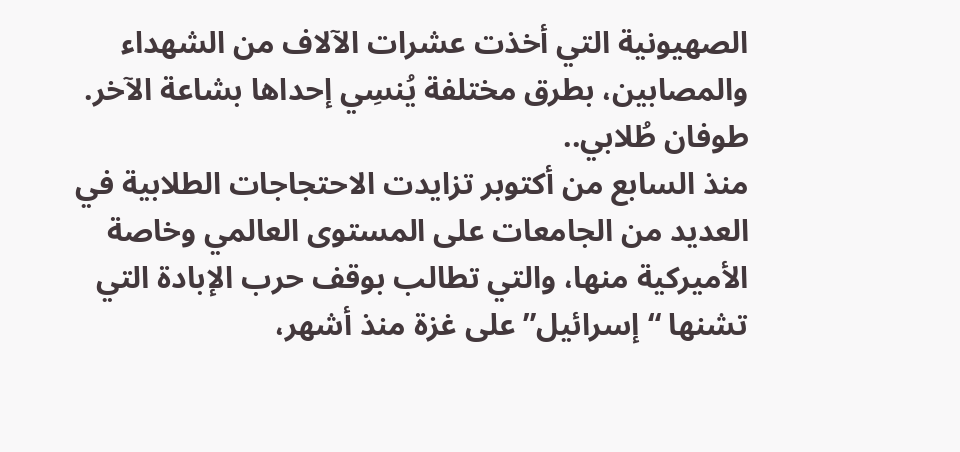الصهيونية التي أخذت عشرات الآلاف من الشهداء والمصابين، بطرق مختلفة يُنسِي إحداها بشاعة الآخر.
طوفان طُلابي..
منذ السابع من أكتوبر تزايدت الاحتجاجات الطلابية في العديد من الجامعات على المستوى العالمي وخاصة الأميركية منها، والتي تطالب بوقف حرب الإبادة التي تشنها “إسرائيل” على غزة منذ أشهر،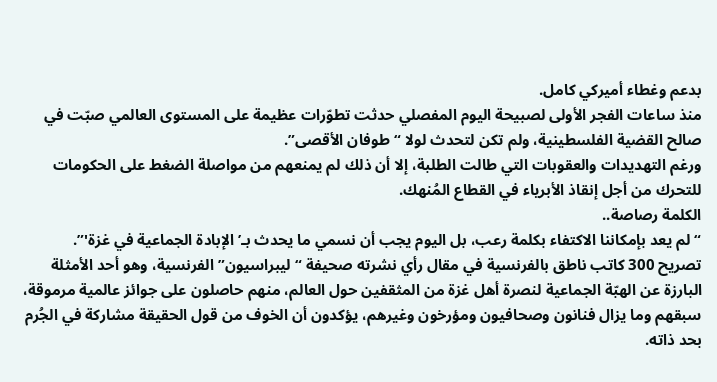بدعم وغطاء أميركي كامل.
منذ ساعات الفجر الأولى لصبيحة اليوم المفصلي حدثت تطوّرات عظيمة على المستوى العالمي صبّت في صالح القضية الفلسطينية، ولم تكن لتحدث لولا “طوفان الأقصى”.
ورغم التهديدات والعقوبات التي طالت الطلبة، إلا أن ذلك لم يمنعهم من مواصلة الضغط على الحكومات للتحرك من أجل إنقاذ الأبرياء في القطاع المُنهك.
الكلمة رصاصة..
“لم يعد بإمكاننا الاكتفاء بكلمة رعب، بل اليوم يجب أن نسمي ما يحدث بـ’الإبادة الجماعية في غزة'”.
تصريح 300 كاتب ناطق بالفرنسية في مقال رأي نشرته صحيفة “ليبراسيون” الفرنسية، وهو أحد الأمثلة البارزة عن الهبّة الجماعية لنصرة أهل غزة من المثقفين حول العالم، منهم حاصلون على جوائز عالمية مرموقة، سبقهم وما يزال فنانون وصحافيون ومؤرخون وغيرهم، يؤكدون أن الخوف من قول الحقيقة مشاركة في الجُرم بحد ذاته.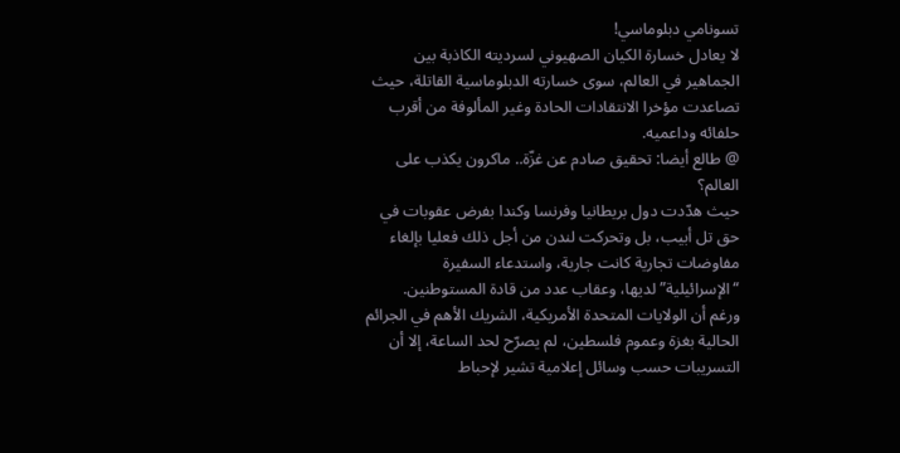تسونامي دبلوماسي!
لا يعادل خسارة الكيان الصهيوني لسرديته الكاذبة بين الجماهير في العالم، سوى خسارته الدبلوماسية القاتلة، حيث تصاعدت مؤخرا الانتقادات الحادة وغير المألوفة من أقرب حلفائه وداعميه.
@ طالع أيضا: تحقيق صادم عن غزّة.. ماكرون يكذب على العالم؟
حيث هدّدت دول بريطانيا وفرنسا وكندا بفرض عقوبات في حق تل أبيب، بل وتحركت لندن من أجل ذلك فعليا بإلغاء مفاوضات تجارية كانت جارية، واستدعاء السفيرة “الإسرائيلية” لديها، وعقاب عدد من قادة المستوطنين.
ورغم أن الولايات المتحدة الأمريكية، الشريك الأهم في الجرائم الحالية بغزة وعموم فلسطين، لم يصرّح لحد الساعة، إلا أن التسريبات حسب وسائل إعلامية تشير لإحباط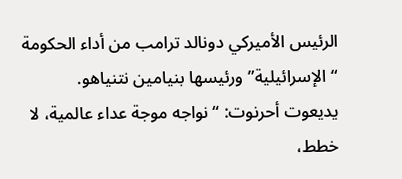الرئيس الأميركي دونالد ترامب من أداء الحكومة “الإسرائيلية” ورئيسها بنيامين نتنياهو.
يديعوت أحرنوت: “نواجه موجة عداء عالمية، لا خطط،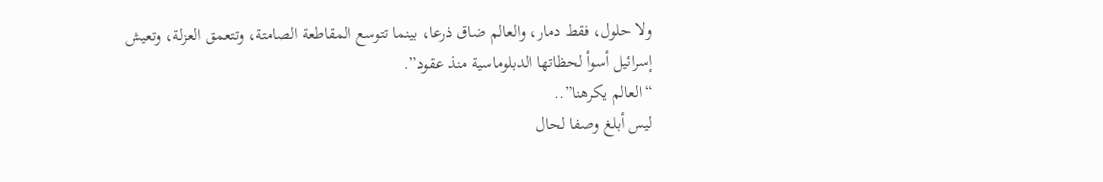ولا حلول، فقط دمار، والعالم ضاق ذرعا، بينما تتوسع المقاطعة الصامتة، وتتعمق العزلة، وتعيش إسرائيل أسوأ لحظاتها الدبلوماسية منذ عقود”.
“العالم يكرهنا”..
ليس أبلغ وصفا لحال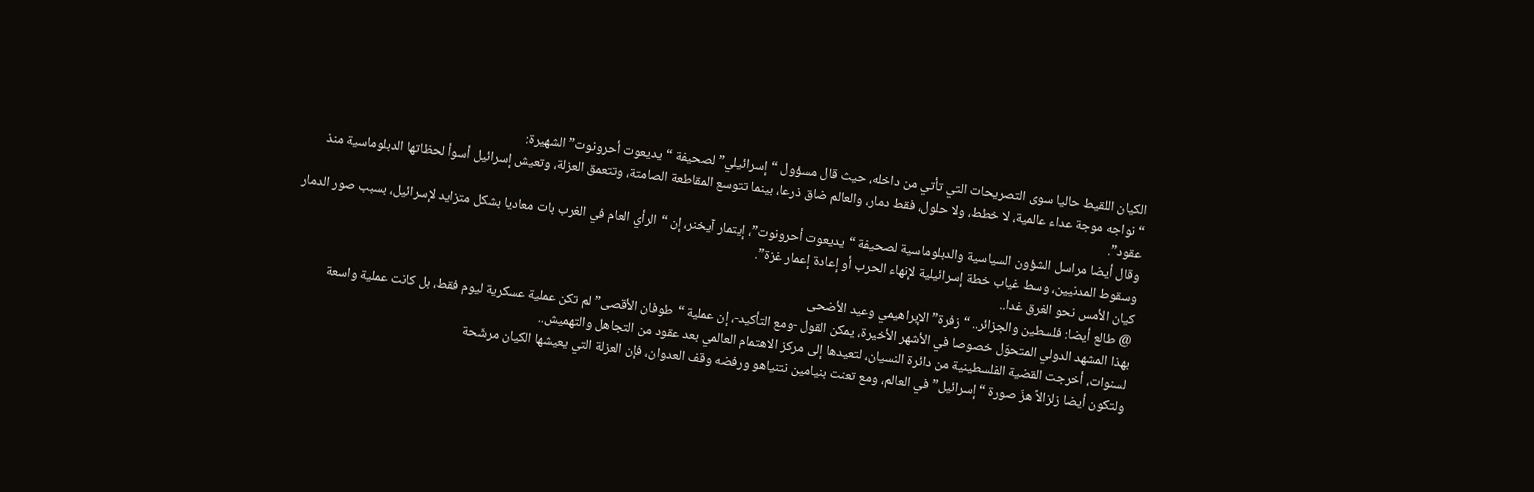الكيان اللقيط حاليا سوى التصريحات التي تأتي من داخله، حيث قال مسؤول “إسرائيلي” لصحيفة “يديعوت أحرونوت” الشهيرة:
“نواجه موجة عداء عالمية، لا خطط، ولا حلول، فقط دمار، والعالم ضاق ذرعا، بينما تتوسع المقاطعة الصامتة، وتتعمق العزلة، وتعيش إسرائيل أسوأ لحظاتها الدبلوماسية منذ عقود”.
وقال أيضا مراسل الشؤون السياسية والدبلوماسية لصحيفة “يديعوت أحرونوت”، إيتمار آيخنر، إن “الرأي العام في الغرب بات معاديا بشكل متزايد لإسرائيل، بسبب صور الدمار وسقوط المدنيين، وسط غياب خطة إسرائيلية لإنهاء الحرب أو إعادة إعمار غزة”.
كيان الأمس نحو الغرق غدا..
@ طالع أيضا: فلسطين والجزائر.. “زفرة” الإبراهيمي وعيد الأضحى
بهذا المشهد الدولي المتحوّل خصوصا في الأشهر الأخيرة، يمكن القول -ومع التأكيد-، إن عملية “طوفان الأقصى” لم تكن عملية عسكرية ليوم فقط، بل كانت عملية واسعة لسنوات، أخرجت القضية الفلسطينية من دائرة النسيان، لتعيدها إلى مركز الاهتمام العالمي بعد عقود من التجاهل والتهميش..
ولتكون أيضا زلزالاً هزّ صورة “إسرائيل” في العالم، ومع تعنت بنيامين نتنياهو ورفضه وقف العدوان، فإن العزلة التي يعيشها الكيان مرشّحة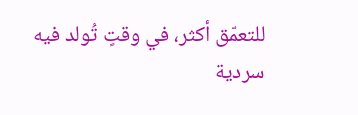للتعمّق أكثر، في وقتٍ تُولد فيه سردية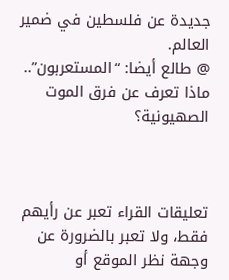جديدة عن فلسطين في ضمير العالم.
@ طالع أيضا: “المستعربون”.. ماذا تعرف عن فرق الموت الصهيونية؟



تعليقات القراء تعبر عن رأيهم فقط، ولا تعبر بالضرورة عن وجهة نظر الموقع أو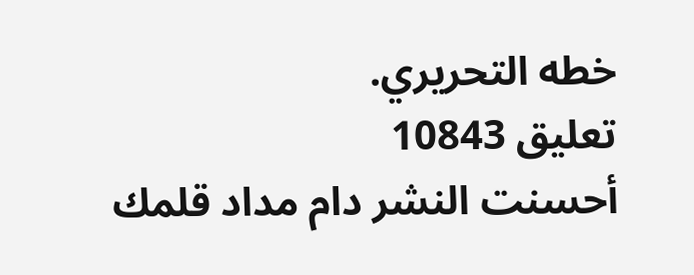خطه التحريري.
تعليق 10843
أحسنت النشر دام مداد قلمك